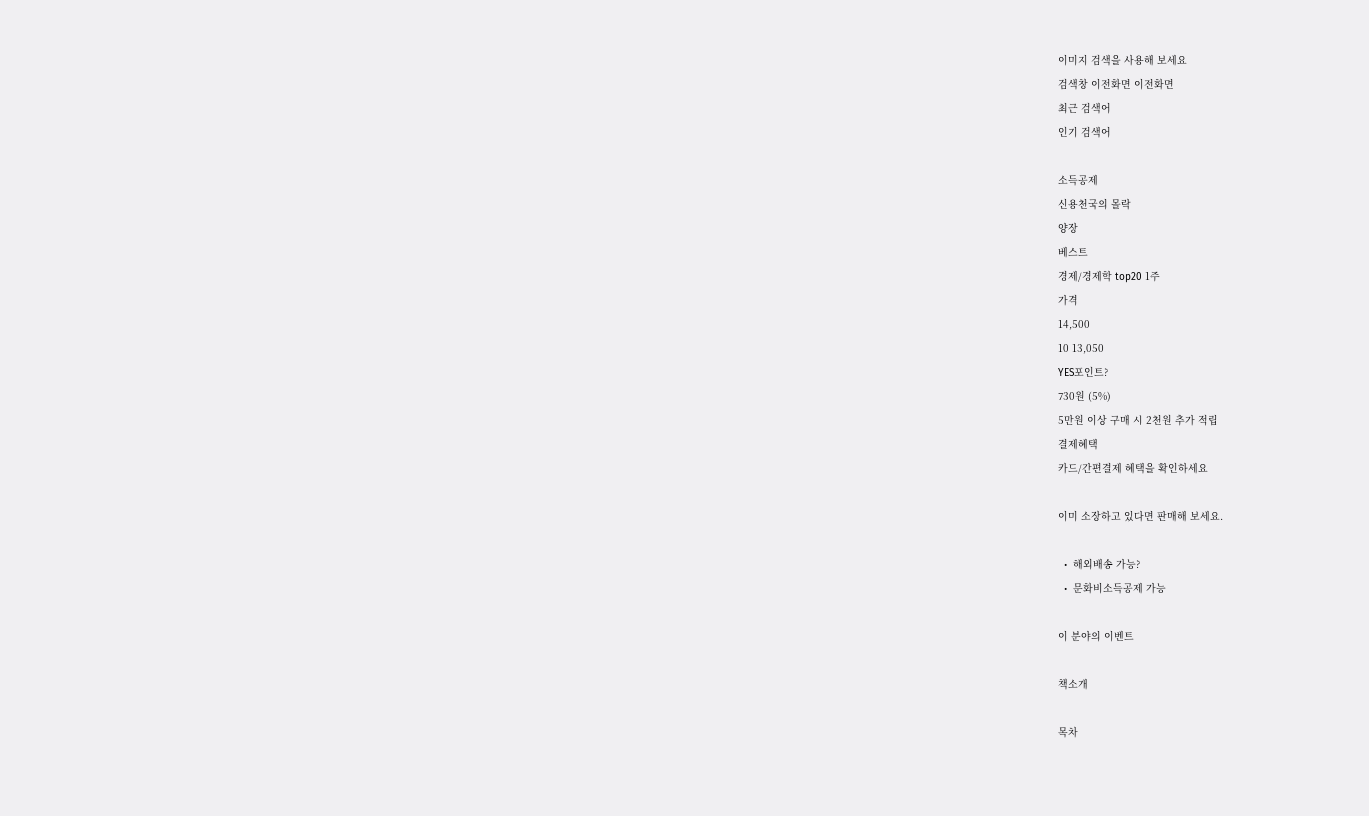이미지 검색을 사용해 보세요
검색창 이전화면 이전화면
최근 검색어
인기 검색어

소득공제
신용천국의 몰락
양장
베스트
경제/경제학 top20 1주
가격
14,500
10 13,050
YES포인트?
730원 (5%)
5만원 이상 구매 시 2천원 추가 적립
결제혜택
카드/간편결제 혜택을 확인하세요

이미 소장하고 있다면 판매해 보세요.

  •  해외배송 가능?
  •  문화비소득공제 가능

이 분야의 이벤트

책소개

목차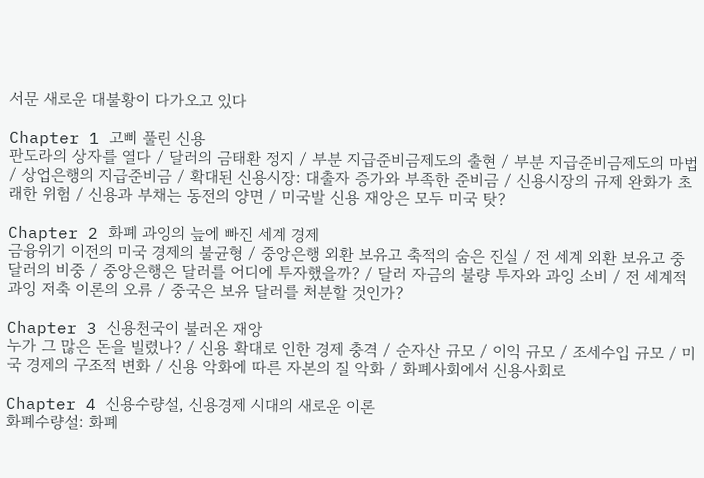서문 새로운 대불황이 다가오고 있다

Chapter 1 고삐 풀린 신용
판도라의 상자를 열다 / 달러의 금태환 정지 / 부분 지급준비금제도의 출현 / 부분 지급준비금제도의 마법 / 상업은행의 지급준비금 / 확대된 신용시장: 대출자 증가와 부족한 준비금 / 신용시장의 규제 완화가 초래한 위험 / 신용과 부채는 동전의 양면 / 미국발 신용 재앙은 모두 미국 탓?

Chapter 2 화폐 과잉의 늪에 빠진 세계 경제
금융위기 이전의 미국 경제의 불균형 / 중앙은행 외환 보유고 축적의 숨은 진실 / 전 세계 외환 보유고 중 달러의 비중 / 중앙은행은 달러를 어디에 투자했을까? / 달러 자금의 불량 투자와 과잉 소비 / 전 세계적 과잉 저축 이론의 오류 / 중국은 보유 달러를 처분할 것인가?

Chapter 3 신용천국이 불러온 재앙
누가 그 많은 돈을 빌렸나? / 신용 확대로 인한 경제 충격 / 순자산 규모 / 이익 규모 / 조세수입 규모 / 미국 경제의 구조적 변화 / 신용 악화에 따른 자본의 질 악화 / 화폐사회에서 신용사회로

Chapter 4 신용수량설, 신용경제 시대의 새로운 이론
화폐수량설: 화폐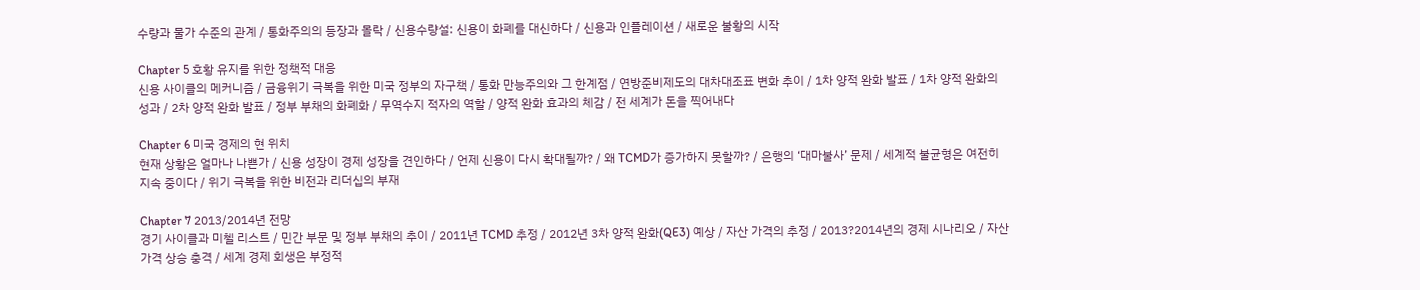수량과 물가 수준의 관계 / 통화주의의 등장과 몰락 / 신용수량설: 신용이 화폐를 대신하다 / 신용과 인플레이션 / 새로운 불황의 시작

Chapter 5 호황 유지를 위한 정책적 대응
신용 사이클의 메커니즘 / 금융위기 극복을 위한 미국 정부의 자구책 / 통화 만능주의와 그 한계점 / 연방준비제도의 대차대조표 변화 추이 / 1차 양적 완화 발표 / 1차 양적 완화의 성과 / 2차 양적 완화 발표 / 정부 부채의 화폐화 / 무역수지 적자의 역할 / 양적 완화 효과의 체감 / 전 세계가 돈을 찍어내다

Chapter 6 미국 경제의 현 위치
현재 상황은 얼마나 나쁜가 / 신용 성장이 경제 성장을 견인하다 / 언제 신용이 다시 확대될까? / 왜 TCMD가 증가하지 못할까? / 은행의 ‘대마불사’ 문제 / 세계적 불균형은 여전히 지속 중이다 / 위기 극복을 위한 비전과 리더십의 부재

Chapter 7 2013/2014년 전망
경기 사이클과 미첼 리스트 / 민간 부문 및 정부 부채의 추이 / 2011년 TCMD 추정 / 2012년 3차 양적 완화(QE3) 예상 / 자산 가격의 추정 / 2013?2014년의 경제 시나리오 / 자산 가격 상승 충격 / 세계 경제 회생은 부정적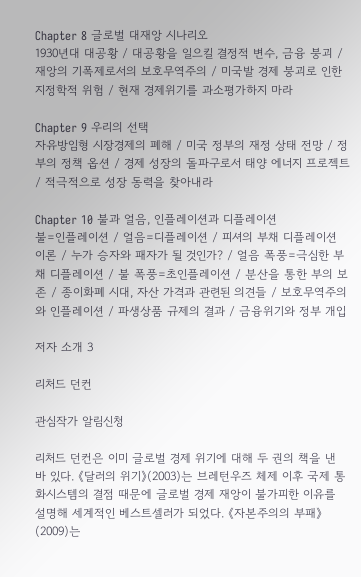Chapter 8 글로벌 대재앙 시나리오
1930년대 대공황 / 대공황을 일으킬 결정적 변수, 금융 붕괴 / 재앙의 기폭제로서의 보호무역주의 / 미국발 경제 붕괴로 인한 지정학적 위험 / 현재 경제위기를 과소평가하지 마라

Chapter 9 우리의 선택
자유방임형 시장경제의 폐해 / 미국 정부의 재정 상태 전망 / 정부의 정책 옵션 / 경제 성장의 돌파구로서 태양 에너지 프로젝트 / 적극적으로 성장 동력을 찾아내라

Chapter 10 불과 얼음, 인플레이션과 디플레이션
불=인플레이션 / 얼음=디플레이션 / 피셔의 부채 디플레이션 이론 / 누가 승자와 패자가 될 것인가? / 얼음 폭풍=극심한 부채 디플레이션 / 불 폭풍=초인플레이션 / 분산을 통한 부의 보존 / 종이화폐 시대, 자산 가격과 관련된 의견들 / 보호무역주의와 인플레이션 / 파생상품 규제의 결과 / 금융위기와 정부 개입

저자 소개 3

리처드 던컨

관심작가 알림신청

리처드 던컨은 이미 글로벌 경제 위기에 대해 두 권의 책을 낸 바 있다. 《달러의 위기》(2003)는 브레턴우즈 체제 이후 국제 통화시스템의 결점 때문에 글로벌 경제 재앙이 불가피한 이유를 설명해 세계적인 베스트셀러가 되었다. 《자본주의의 부패》(2009)는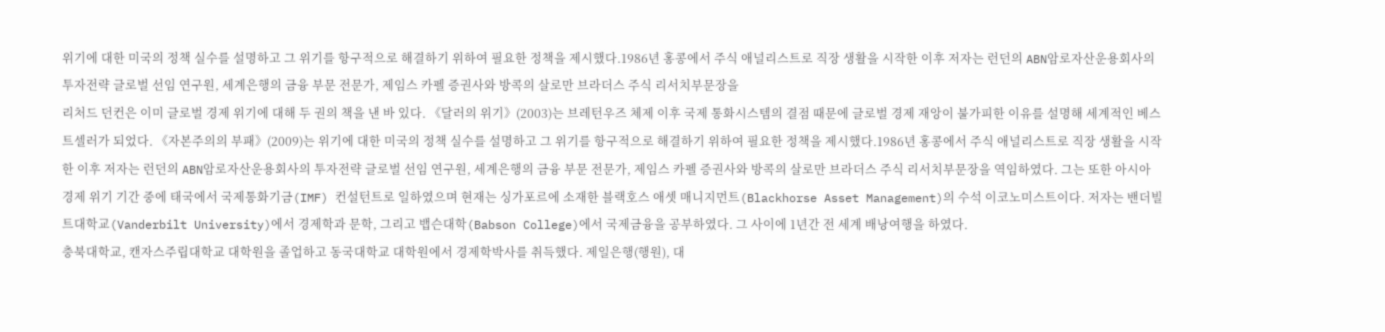위기에 대한 미국의 정책 실수를 설명하고 그 위기를 항구적으로 해결하기 위하여 필요한 정책을 제시했다.1986년 홍콩에서 주식 애널리스트로 직장 생활을 시작한 이후 저자는 런던의 ABN암로자산운용회사의 투자전략 글로벌 선임 연구원, 세계은행의 금융 부문 전문가, 제임스 카펠 증권사와 방콕의 살로만 브라더스 주식 리서치부문장을
리처드 던컨은 이미 글로벌 경제 위기에 대해 두 권의 책을 낸 바 있다. 《달러의 위기》(2003)는 브레턴우즈 체제 이후 국제 통화시스템의 결점 때문에 글로벌 경제 재앙이 불가피한 이유를 설명해 세계적인 베스트셀러가 되었다. 《자본주의의 부패》(2009)는 위기에 대한 미국의 정책 실수를 설명하고 그 위기를 항구적으로 해결하기 위하여 필요한 정책을 제시했다.1986년 홍콩에서 주식 애널리스트로 직장 생활을 시작한 이후 저자는 런던의 ABN암로자산운용회사의 투자전략 글로벌 선임 연구원, 세계은행의 금융 부문 전문가, 제임스 카펠 증권사와 방콕의 살로만 브라더스 주식 리서치부문장을 역임하였다. 그는 또한 아시아 경제 위기 기간 중에 태국에서 국제통화기금(IMF) 컨설턴트로 일하였으며 현재는 싱가포르에 소재한 블랙호스 애셋 매니지먼트(Blackhorse Asset Management)의 수석 이코노미스트이다. 저자는 밴더빌트대학교(Vanderbilt University)에서 경제학과 문학, 그리고 뱁슨대학(Babson College)에서 국제금융을 공부하였다. 그 사이에 1년간 전 세계 배낭여행을 하였다.
충북대학교, 캔자스주립대학교 대학원을 졸업하고 동국대학교 대학원에서 경제학박사를 취득했다. 제일은행(행원), 대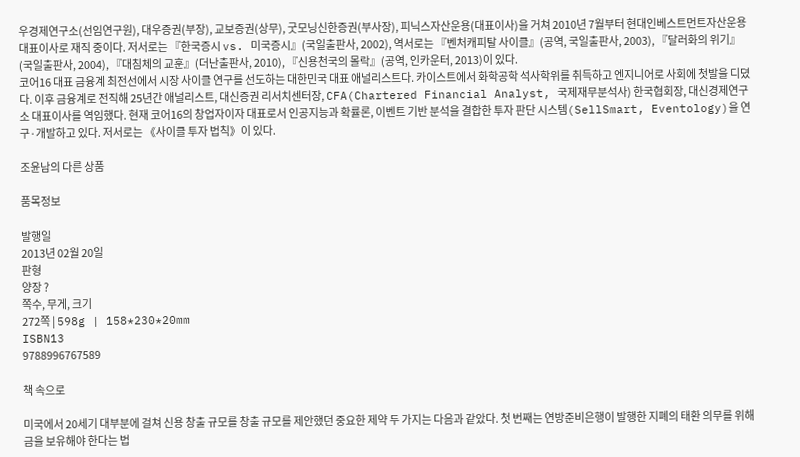우경제연구소(선임연구원), 대우증권(부장), 교보증권(상무), 굿모닝신한증권(부사장), 피닉스자산운용(대표이사)을 거쳐 2010년 7월부터 현대인베스트먼트자산운용 대표이사로 재직 중이다. 저서로는 『한국증시 vs. 미국증시』(국일출판사, 2002), 역서로는 『벤처캐피탈 사이클』(공역, 국일출판사, 2003), 『달러화의 위기』(국일출판사, 2004), 『대침체의 교훈』(더난출판사, 2010), 『신용천국의 몰락』(공역, 인카운터, 2013)이 있다.
코어16 대표 금융계 최전선에서 시장 사이클 연구를 선도하는 대한민국 대표 애널리스트다. 카이스트에서 화학공학 석사학위를 취득하고 엔지니어로 사회에 첫발을 디뎠다. 이후 금융계로 전직해 25년간 애널리스트, 대신증권 리서치센터장, CFA(Chartered Financial Analyst, 국제재무분석사) 한국협회장, 대신경제연구소 대표이사를 역임했다. 현재 코어16의 창업자이자 대표로서 인공지능과 확률론, 이벤트 기반 분석을 결합한 투자 판단 시스템(SellSmart, Eventology)을 연구·개발하고 있다. 저서로는 《사이클 투자 법칙》이 있다.

조윤남의 다른 상품

품목정보

발행일
2013년 02월 20일
판형
양장 ?
쪽수, 무게, 크기
272쪽 | 598g | 158*230*20mm
ISBN13
9788996767589

책 속으로

미국에서 20세기 대부분에 걸쳐 신용 창출 규모를 창출 규모를 제안했던 중요한 제약 두 가지는 다음과 같았다. 첫 번째는 연방준비은행이 발행한 지폐의 태환 의무를 위해 금을 보유해야 한다는 법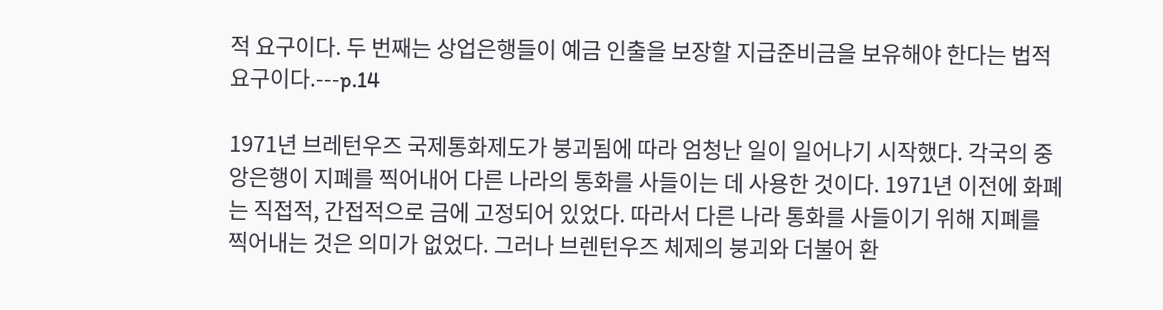적 요구이다. 두 번째는 상업은행들이 예금 인출을 보장할 지급준비금을 보유해야 한다는 법적 요구이다.---p.14

1971년 브레턴우즈 국제통화제도가 붕괴됨에 따라 엄청난 일이 일어나기 시작했다. 각국의 중앙은행이 지폐를 찍어내어 다른 나라의 통화를 사들이는 데 사용한 것이다. 1971년 이전에 화폐는 직접적, 간접적으로 금에 고정되어 있었다. 따라서 다른 나라 통화를 사들이기 위해 지폐를 찍어내는 것은 의미가 없었다. 그러나 브렌턴우즈 체제의 붕괴와 더불어 환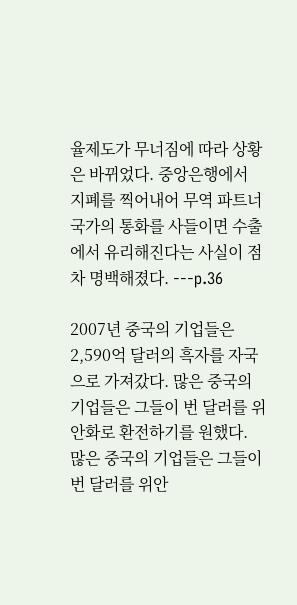율제도가 무너짐에 따라 상황은 바뀌었다. 중앙은행에서 지폐를 찍어내어 무역 파트너 국가의 통화를 사들이면 수출에서 유리해진다는 사실이 점차 명백해졌다. ---p.36

2007년 중국의 기업들은 2,590억 달러의 흑자를 자국으로 가져갔다. 많은 중국의 기업들은 그들이 번 달러를 위안화로 환전하기를 원했다. 많은 중국의 기업들은 그들이 번 달러를 위안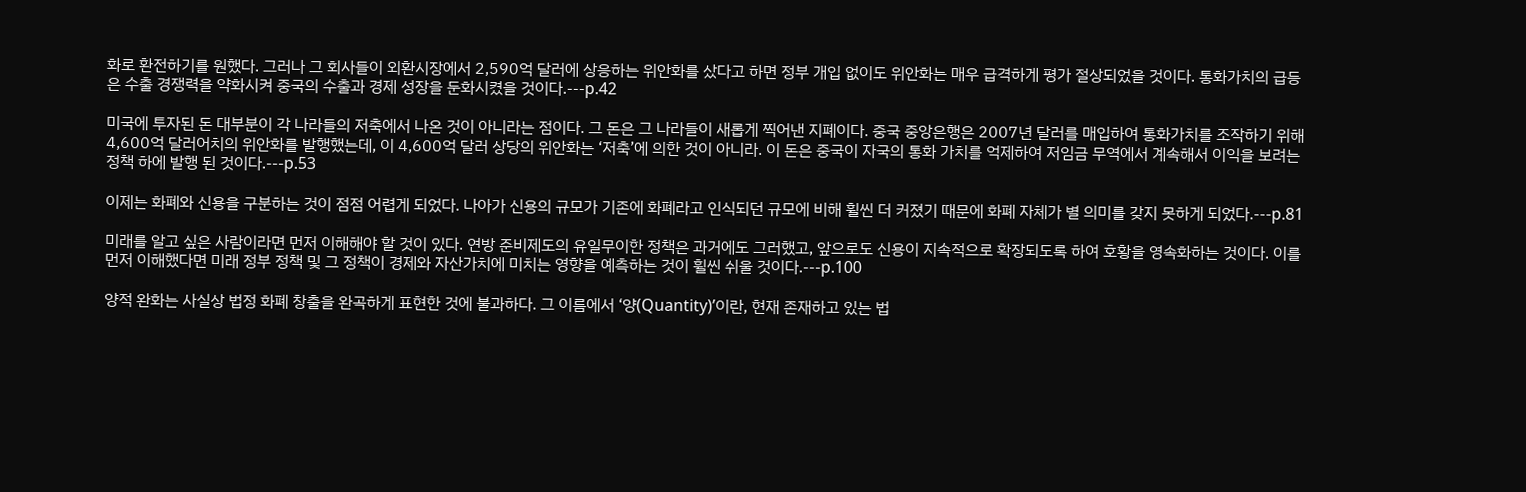화로 환전하기를 원했다. 그러나 그 회사들이 외환시장에서 2,590억 달러에 상응하는 위안화를 샀다고 하면 정부 개입 없이도 위안화는 매우 급격하게 평가 절상되었을 것이다. 통화가치의 급등은 수출 경쟁력을 약화시켜 중국의 수출과 경제 성장을 둔화시켰을 것이다.---p.42

미국에 투자된 돈 대부분이 각 나라들의 저축에서 나온 것이 아니라는 점이다. 그 돈은 그 나라들이 새롭게 찍어낸 지폐이다. 중국 중앙은행은 2007년 달러를 매입하여 통화가치를 조작하기 위해 4,600억 달러어치의 위안화를 발행했는데, 이 4,600억 달러 상당의 위안화는 ‘저축’에 의한 것이 아니라. 이 돈은 중국이 자국의 통화 가치를 억제하여 저임금 무역에서 계속해서 이익을 보려는 정책 하에 발행 된 것이다.---p.53

이제는 화폐와 신용을 구분하는 것이 점점 어렵게 되었다. 나아가 신용의 규모가 기존에 화폐라고 인식되던 규모에 비해 휠씬 더 커졌기 때문에 화폐 자체가 별 의미를 갖지 못하게 되었다.---p.81

미래를 알고 싶은 사람이라면 먼저 이해해야 할 것이 있다. 연방 준비제도의 유일무이한 정책은 과거에도 그러했고, 앞으로도 신용이 지속적으로 확장되도록 하여 호황을 영속화하는 것이다. 이를 먼저 이해했다면 미래 정부 정책 및 그 정책이 경제와 자산가치에 미치는 영향을 예측하는 것이 휠씬 쉬울 것이다.---p.100

양적 완화는 사실상 법정 화폐 창출을 완곡하게 표현한 것에 불과하다. 그 이름에서 ‘양(Quantity)’이란, 현재 존재하고 있는 법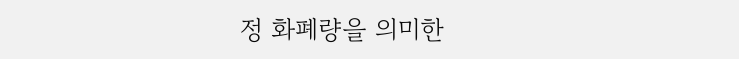정 화폐량을 의미한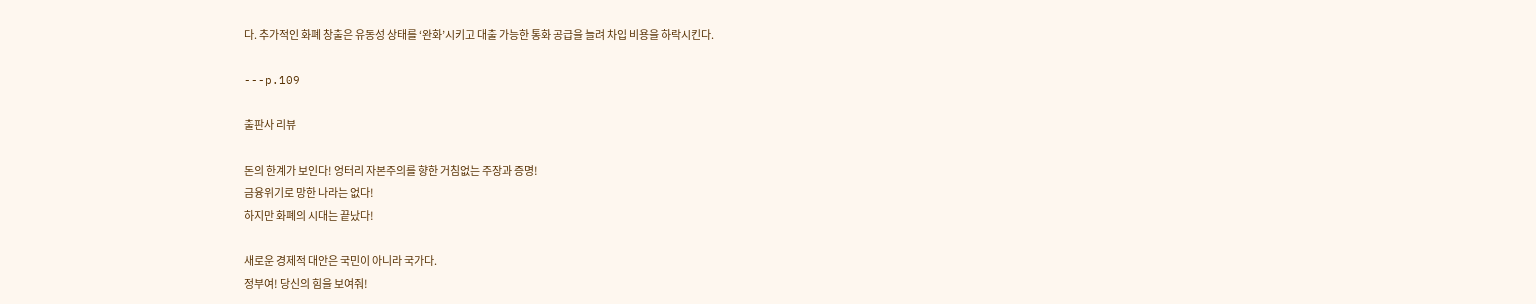다. 추가적인 화폐 창출은 유동성 상태를 ‘완화’시키고 대출 가능한 통화 공급을 늘려 차입 비용을 하락시킨다.

---p.109

출판사 리뷰

돈의 한계가 보인다! 엉터리 자본주의를 향한 거침없는 주장과 증명!
금융위기로 망한 나라는 없다!
하지만 화폐의 시대는 끝났다!

새로운 경제적 대안은 국민이 아니라 국가다.
정부여! 당신의 힘을 보여줘!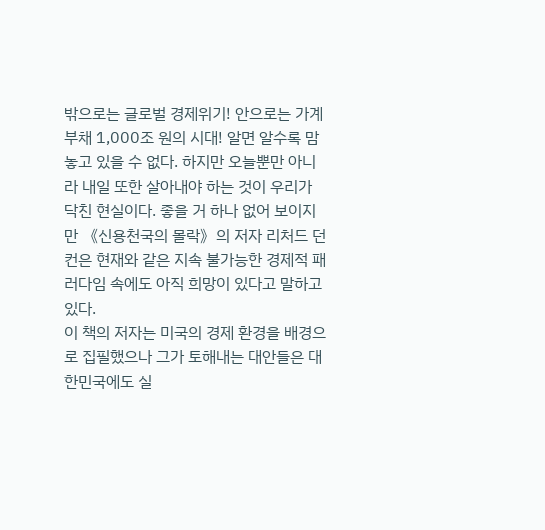밖으로는 글로벌 경제위기! 안으로는 가계부채 1,000조 원의 시대! 알면 알수록 맘 놓고 있을 수 없다. 하지만 오늘뿐만 아니라 내일 또한 살아내야 하는 것이 우리가 닥친 현실이다. 좋을 거 하나 없어 보이지만 《신용천국의 몰락》의 저자 리처드 던컨은 현재와 같은 지속 불가능한 경제적 패러다임 속에도 아직 희망이 있다고 말하고 있다.
이 책의 저자는 미국의 경제 환경을 배경으로 집필했으나 그가 토해내는 대안들은 대한민국에도 실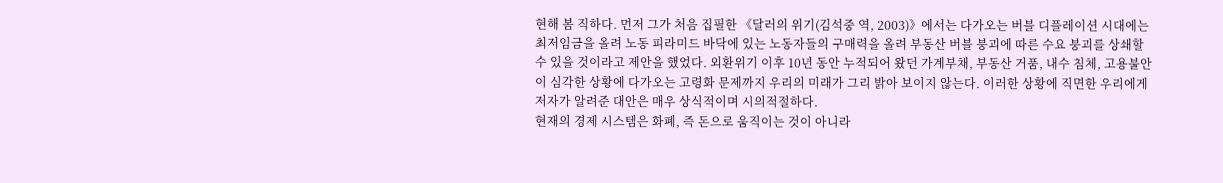현해 봄 직하다. 먼저 그가 처음 집필한 《달러의 위기(김석중 역, 2003)》에서는 다가오는 버블 디플레이션 시대에는 최저임금을 올려 노동 피라미드 바닥에 있는 노동자들의 구매력을 올려 부동산 버블 붕괴에 따른 수요 붕괴를 상쇄할 수 있을 것이라고 제안을 했었다. 외환위기 이후 10년 동안 누적되어 왔던 가계부채, 부동산 거품, 내수 침체, 고용불안이 심각한 상황에 다가오는 고령화 문제까지 우리의 미래가 그리 밝아 보이지 않는다. 이러한 상황에 직면한 우리에게 저자가 알려준 대안은 매우 상식적이며 시의적절하다.
현재의 경제 시스템은 화폐, 즉 돈으로 움직이는 것이 아니라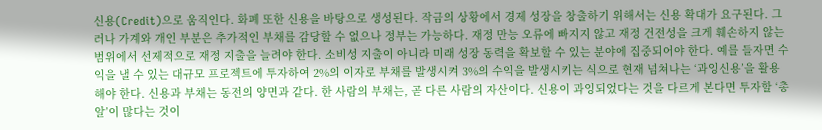신용(Credit)으로 움직인다. 화폐 또한 신용을 바탕으로 생성된다. 작금의 상황에서 경제 성장을 창출하기 위해서는 신용 확대가 요구된다. 그러나 가계와 개인 부분은 추가적인 부채를 감당할 수 없으나 정부는 가능하다. 재정 만능 오류에 빠지지 않고 재정 건전성을 크게 훼손하지 않는 범위에서 선제적으로 재정 지출을 늘려야 한다. 소비성 지출이 아니라 미래 성장 동력을 확보할 수 있는 분야에 집중되어야 한다. 예를 들자면 수익을 낼 수 있는 대규모 프로젝트에 투자하여 2%의 이자로 부채를 발생시켜 3%의 수익을 발생시키는 식으로 현재 넘쳐나는 ‘과잉신용’을 활용해야 한다. 신용과 부채는 동전의 양면과 같다. 한 사람의 부채는, 곧 다른 사람의 자산이다. 신용이 과잉되었다는 것을 다르게 본다면 투자할 ‘총알’이 많다는 것이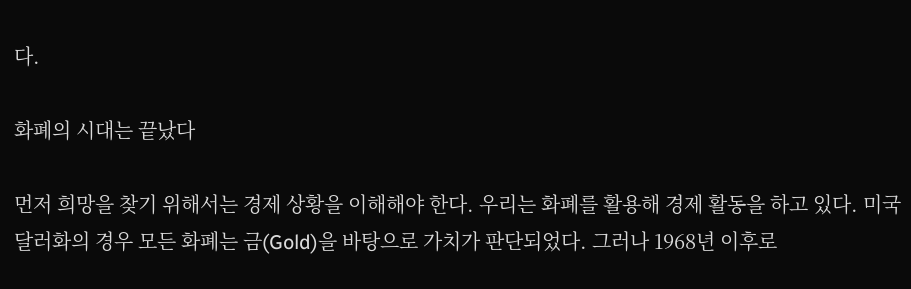다.

화폐의 시대는 끝났다

먼저 희망을 찾기 위해서는 경제 상황을 이해해야 한다. 우리는 화폐를 활용해 경제 활동을 하고 있다. 미국 달러화의 경우 모든 화폐는 금(Gold)을 바탕으로 가치가 판단되었다. 그러나 1968년 이후로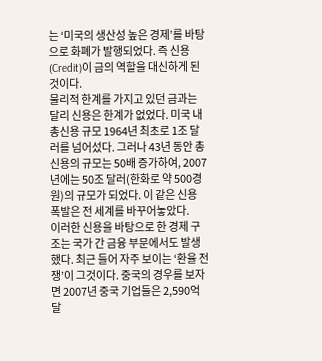는 ‘미국의 생산성 높은 경제’를 바탕으로 화폐가 발행되었다. 즉 신용(Credit)이 금의 역할을 대신하게 된 것이다.
물리적 한계를 가지고 있던 금과는 달리 신용은 한계가 없었다. 미국 내 총신용 규모 1964년 최초로 1조 달러를 넘어섰다. 그러나 43년 동안 총신용의 규모는 50배 증가하여, 2007년에는 50조 달러(한화로 약 500경 원)의 규모가 되었다. 이 같은 신용 폭발은 전 세계를 바꾸어놓았다.
이러한 신용을 바탕으로 한 경제 구조는 국가 간 금융 부문에서도 발생했다. 최근 들어 자주 보이는 ‘환율 전쟁’이 그것이다. 중국의 경우를 보자면 2007년 중국 기업들은 2,590억 달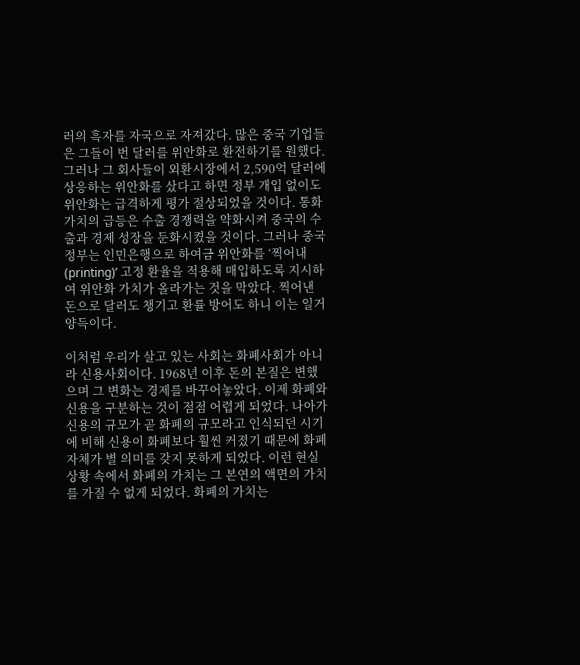러의 흑자를 자국으로 자져갔다. 많은 중국 기업들은 그들이 번 달러를 위안화로 환전하기를 원했다. 그러나 그 회사들이 외환시장에서 2,590억 달러에 상응하는 위안화를 샀다고 하면 정부 개입 없이도 위안화는 급격하게 평가 절상되었을 것이다. 통화 가치의 급등은 수출 경쟁력을 약화시켜 중국의 수출과 경제 성장을 둔화시켰을 것이다. 그러나 중국 정부는 인민은행으로 하여금 위안화를 ‘찍어내(printing)’ 고정 환율을 적용해 매입하도록 지시하여 위안화 가치가 올라가는 것을 막았다. 찍어낸 돈으로 달러도 챙기고 환률 방어도 하니 이는 일거양득이다.

이처럼 우리가 살고 있는 사회는 화폐사회가 아니라 신용사회이다. 1968년 이후 돈의 본질은 변했으며 그 변화는 경제를 바꾸어놓았다. 이제 화폐와 신용을 구분하는 것이 점점 어렵게 되었다. 나아가 신용의 규모가 곧 화폐의 규모라고 인식되던 시기에 비해 신용이 화폐보다 훨씬 커졌기 때문에 화폐 자체가 별 의미를 갖지 못하게 되었다. 이런 현실 상황 속에서 화폐의 가치는 그 본연의 액면의 가치를 가질 수 없게 되었다. 화폐의 가치는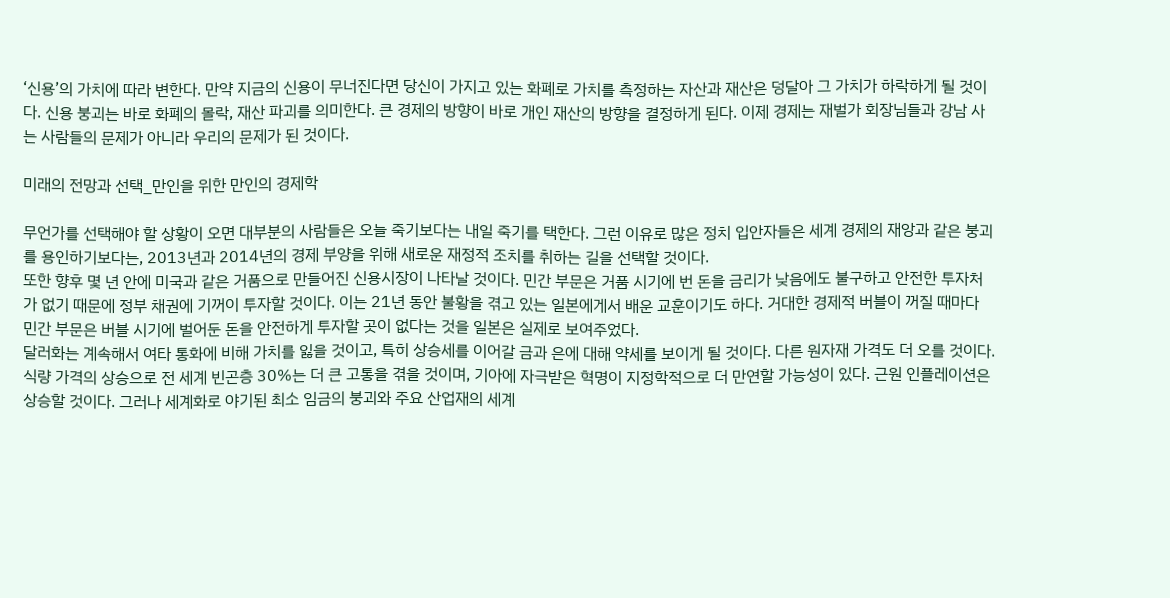‘신용’의 가치에 따라 변한다. 만약 지금의 신용이 무너진다면 당신이 가지고 있는 화폐로 가치를 측정하는 자산과 재산은 덩달아 그 가치가 하락하게 될 것이다. 신용 붕괴는 바로 화폐의 몰락, 재산 파괴를 의미한다. 큰 경제의 방향이 바로 개인 재산의 방향을 결정하게 된다. 이제 경제는 재벌가 회장님들과 강남 사는 사람들의 문제가 아니라 우리의 문제가 된 것이다.

미래의 전망과 선택_만인을 위한 만인의 경제학

무언가를 선택해야 할 상황이 오면 대부분의 사람들은 오늘 죽기보다는 내일 죽기를 택한다. 그런 이유로 많은 정치 입안자들은 세계 경제의 재앙과 같은 붕괴를 용인하기보다는, 2013년과 2014년의 경제 부양을 위해 새로운 재정적 조치를 취하는 길을 선택할 것이다.
또한 향후 몇 년 안에 미국과 같은 거품으로 만들어진 신용시장이 나타날 것이다. 민간 부문은 거품 시기에 번 돈을 금리가 낮음에도 불구하고 안전한 투자처가 없기 때문에 정부 채권에 기꺼이 투자할 것이다. 이는 21년 동안 불황을 겪고 있는 일본에게서 배운 교훈이기도 하다. 거대한 경제적 버블이 꺼질 때마다 민간 부문은 버블 시기에 벌어둔 돈을 안전하게 투자할 곳이 없다는 것을 일본은 실제로 보여주었다.
달러화는 계속해서 여타 통화에 비해 가치를 잃을 것이고, 특히 상승세를 이어갈 금과 은에 대해 약세를 보이게 될 것이다. 다른 원자재 가격도 더 오를 것이다. 식량 가격의 상승으로 전 세계 빈곤층 30%는 더 큰 고통을 겪을 것이며, 기아에 자극받은 혁명이 지정학적으로 더 만연할 가능성이 있다. 근원 인플레이션은 상승할 것이다. 그러나 세계화로 야기된 최소 임금의 붕괴와 주요 산업재의 세계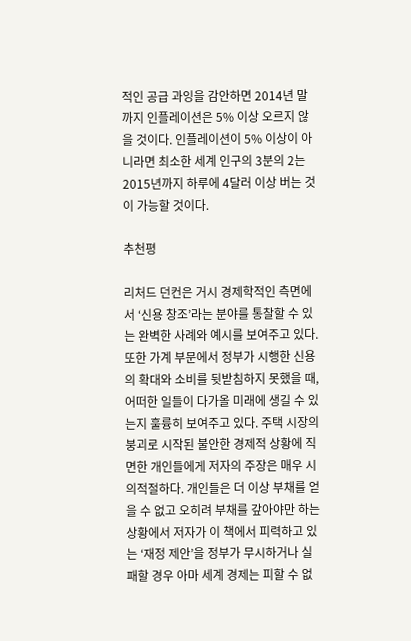적인 공급 과잉을 감안하면 2014년 말까지 인플레이션은 5% 이상 오르지 않을 것이다. 인플레이션이 5% 이상이 아니라면 최소한 세계 인구의 3분의 2는 2015년까지 하루에 4달러 이상 버는 것이 가능할 것이다.

추천평

리처드 던컨은 거시 경제학적인 측면에서 ‘신용 창조’라는 분야를 통찰할 수 있는 완벽한 사례와 예시를 보여주고 있다. 또한 가계 부문에서 정부가 시행한 신용의 확대와 소비를 뒷받침하지 못했을 때, 어떠한 일들이 다가올 미래에 생길 수 있는지 훌륭히 보여주고 있다. 주택 시장의 붕괴로 시작된 불안한 경제적 상황에 직면한 개인들에게 저자의 주장은 매우 시의적절하다. 개인들은 더 이상 부채를 얻을 수 없고 오히려 부채를 갚아야만 하는 상황에서 저자가 이 책에서 피력하고 있는 ‘재정 제안’을 정부가 무시하거나 실패할 경우 아마 세계 경제는 피할 수 없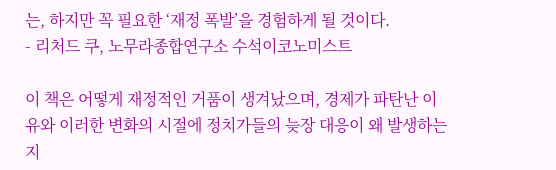는, 하지만 꼭 필요한 ‘재정 폭발’을 경험하게 될 것이다.
- 리처드 쿠, 노무라종합연구소 수석이코노미스트

이 책은 어떻게 재정적인 거품이 생겨났으며, 경제가 파탄난 이유와 이러한 변화의 시절에 정치가들의 늦장 대응이 왜 발생하는지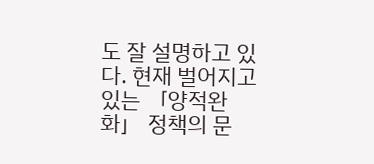도 잘 설명하고 있다. 현재 벌어지고 있는 「양적완화」 정책의 문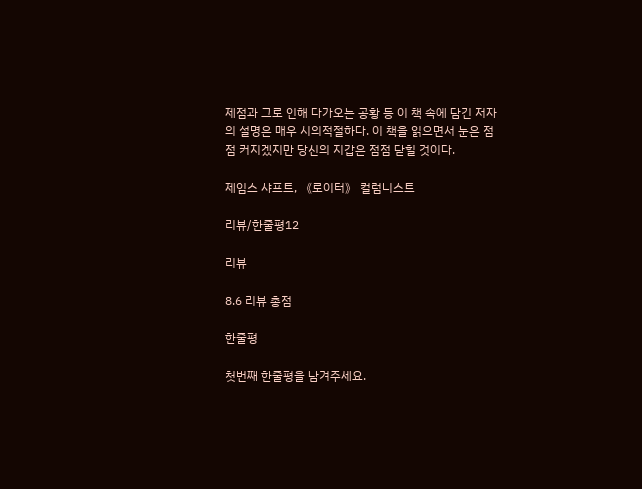제점과 그로 인해 다가오는 공황 등 이 책 속에 담긴 저자의 설명은 매우 시의적절하다. 이 책을 읽으면서 눈은 점점 커지겠지만 당신의 지갑은 점점 닫힐 것이다.

제임스 샤프트, 《로이터》 컬럼니스트

리뷰/한줄평12

리뷰

8.6 리뷰 총점

한줄평

첫번째 한줄평을 남겨주세요.